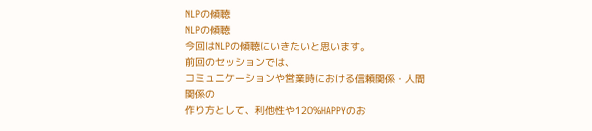NLPの傾聴
NLPの傾聴
今回はNLPの傾聴にいきたいと思います。
前回のセッションでは、
コミュニケーションや営業時における信頼関係・人間関係の
作り方として、利他性や120%HAPPYのお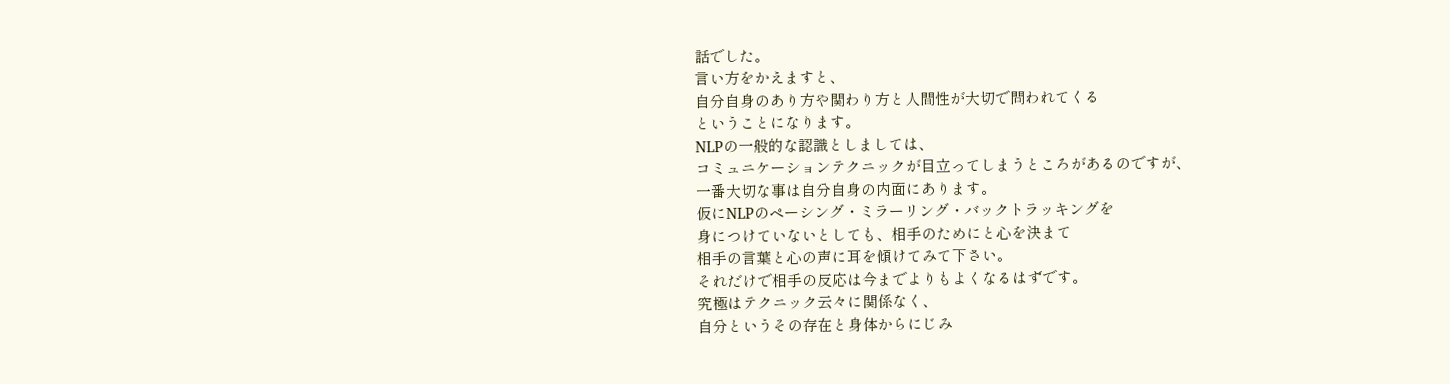話でした。
言い方をかえますと、
自分自身のあり方や関わり方と人間性が大切で問われてくる
ということになります。
NLPの一般的な認識としましては、
コミュニケーションテクニックが目立ってしまうところがあるのですが、
一番大切な事は自分自身の内面にあります。
仮にNLPのペーシング・ミラーリング・バックトラッキングを
身につけていないとしても、相手のためにと心を決まて
相手の言葉と心の声に耳を傾けてみて下さい。
それだけで相手の反応は今までよりもよくなるはずです。
究極はテクニック云々に関係なく、
自分というその存在と身体からにじみ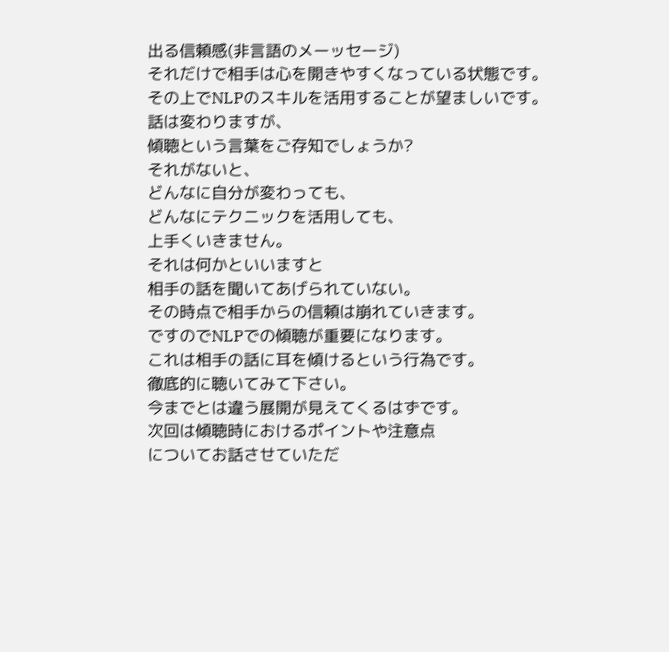出る信頼感(非言語のメーッセージ)
それだけで相手は心を開きやすくなっている状態です。
その上でNLPのスキルを活用することが望ましいです。
話は変わりますが、
傾聴という言葉をご存知でしょうか?
それがないと、
どんなに自分が変わっても、
どんなにテクニックを活用しても、
上手くいきません。
それは何かといいますと
相手の話を聞いてあげられていない。
その時点で相手からの信頼は崩れていきます。
ですのでNLPでの傾聴が重要になります。
これは相手の話に耳を傾けるという行為です。
徹底的に聴いてみて下さい。
今までとは違う展開が見えてくるはずです。
次回は傾聴時におけるポイントや注意点
についてお話させていただ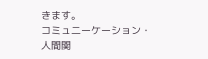きます。
コミュ二ーケーション・人間関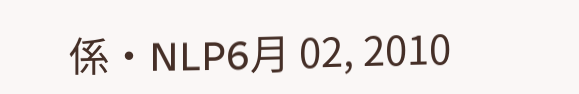係・NLP6月 02, 2010